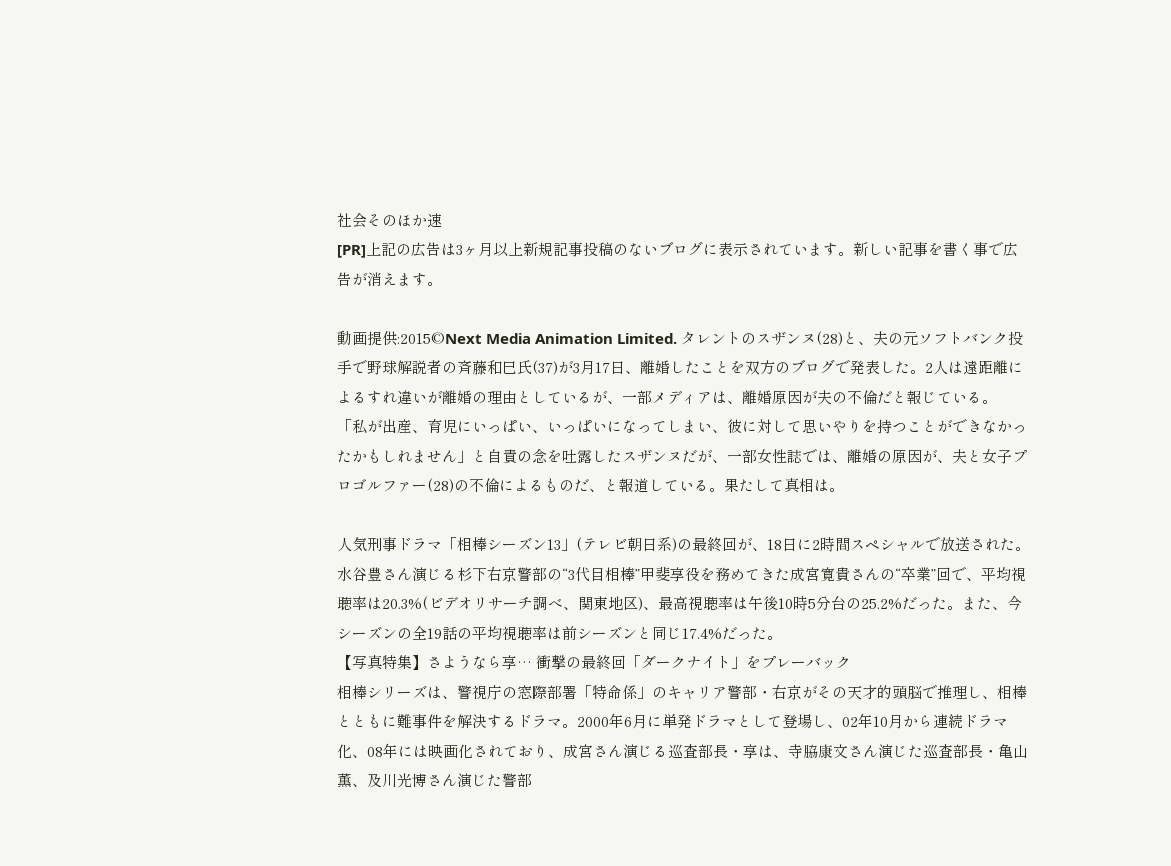社会そのほか速
[PR]上記の広告は3ヶ月以上新規記事投稿のないブログに表示されています。新しい記事を書く事で広告が消えます。

動画提供:2015©Next Media Animation Limited. タレントのスザンヌ(28)と、夫の元ソフトバンク投手で野球解説者の斉藤和巳氏(37)が3月17日、離婚したことを双方のブログで発表した。2人は遠距離によるすれ違いが離婚の理由としているが、一部メディアは、離婚原因が夫の不倫だと報じている。
「私が出産、育児にいっぱい、いっぱいになってしまい、彼に対して思いやりを持つことができなかったかもしれません」と自責の念を吐露したスザンヌだが、一部女性誌では、離婚の原因が、夫と女子プロゴルファー(28)の不倫によるものだ、と報道している。果たして真相は。

人気刑事ドラマ「相棒シーズン13」(テレビ朝日系)の最終回が、18日に2時間スペシャルで放送された。水谷豊さん演じる杉下右京警部の“3代目相棒”甲斐享役を務めてきた成宮寛貴さんの“卒業”回で、平均視聴率は20.3%(ビデオリサーチ調べ、関東地区)、最高視聴率は午後10時5分台の25.2%だった。また、今シーズンの全19話の平均視聴率は前シーズンと同じ17.4%だった。
【写真特集】さようなら享… 衝撃の最終回「ダークナイト」をプレーバック
相棒シリーズは、警視庁の窓際部署「特命係」のキャリア警部・右京がその天才的頭脳で推理し、相棒とともに難事件を解決するドラマ。2000年6月に単発ドラマとして登場し、02年10月から連続ドラマ化、08年には映画化されており、成宮さん演じる巡査部長・享は、寺脇康文さん演じた巡査部長・亀山薫、及川光博さん演じた警部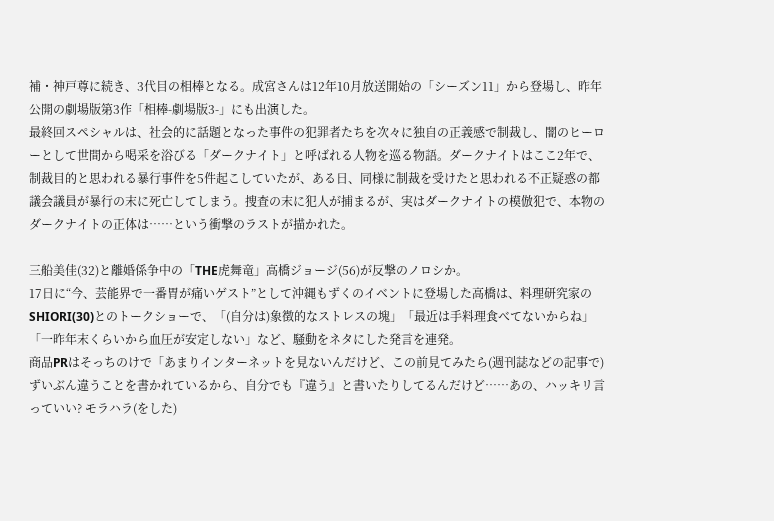補・神戸尊に続き、3代目の相棒となる。成宮さんは12年10月放送開始の「シーズン11」から登場し、昨年公開の劇場版第3作「相棒-劇場版3-」にも出演した。
最終回スペシャルは、社会的に話題となった事件の犯罪者たちを次々に独自の正義感で制裁し、闇のヒーローとして世間から喝采を浴びる「ダークナイト」と呼ばれる人物を巡る物語。ダークナイトはここ2年で、制裁目的と思われる暴行事件を5件起こしていたが、ある日、同様に制裁を受けたと思われる不正疑惑の都議会議員が暴行の末に死亡してしまう。捜査の末に犯人が捕まるが、実はダークナイトの模倣犯で、本物のダークナイトの正体は……という衝撃のラストが描かれた。

三船美佳(32)と離婚係争中の「THE虎舞竜」高橋ジョージ(56)が反撃のノロシか。
17日に“今、芸能界で一番胃が痛いゲスト”として沖縄もずくのイベントに登場した高橋は、料理研究家のSHIORI(30)とのトークショーで、「(自分は)象徴的なストレスの塊」「最近は手料理食べてないからね」「一昨年末くらいから血圧が安定しない」など、騒動をネタにした発言を連発。
商品PRはそっちのけで「あまりインターネットを見ないんだけど、この前見てみたら(週刊誌などの記事で)ずいぶん違うことを書かれているから、自分でも『違う』と書いたりしてるんだけど……あの、ハッキリ言っていい? モラハラ(をした)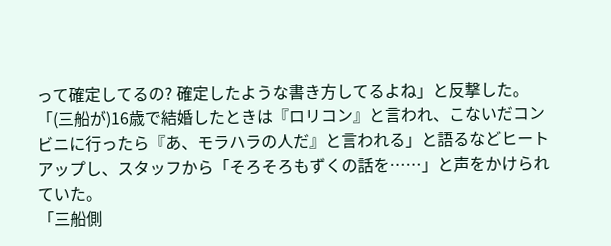って確定してるの? 確定したような書き方してるよね」と反撃した。
「(三船が)16歳で結婚したときは『ロリコン』と言われ、こないだコンビニに行ったら『あ、モラハラの人だ』と言われる」と語るなどヒートアップし、スタッフから「そろそろもずくの話を……」と声をかけられていた。
「三船側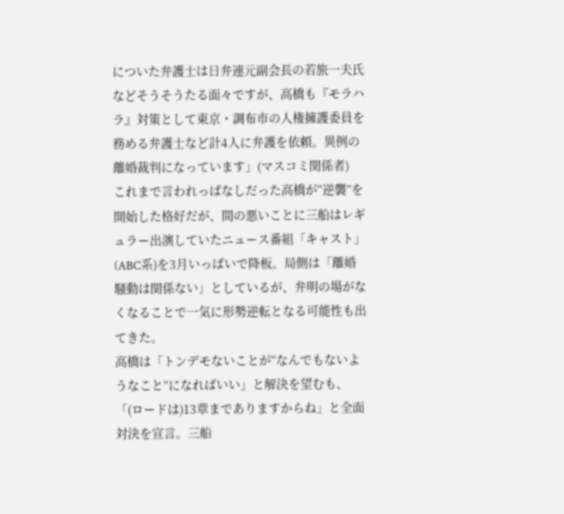についた弁護士は日弁連元副会長の若旅一夫氏などそうそうたる面々ですが、高橋も『モラハラ』対策として東京・調布市の人権擁護委員を務める弁護士など計4人に弁護を依頼。異例の離婚裁判になっています」(マスコミ関係者)
これまで言われっぱなしだった高橋が“逆襲”を開始した格好だが、間の悪いことに三船はレギュラー出演していたニュース番組「キャスト」(ABC系)を3月いっぱいで降板。局側は「離婚騒動は関係ない」としているが、弁明の場がなくなることで一気に形勢逆転となる可能性も出てきた。
高橋は「トンデモないことが“なんでもないようなこと”になればいい」と解決を望むも、「(ロードは)13章までありますからね」と全面対決を宣言。三船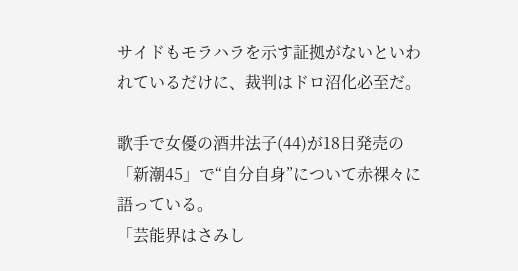サイドもモラハラを示す証拠がないといわれているだけに、裁判はドロ沼化必至だ。

歌手で女優の酒井法子(44)が18日発売の「新潮45」で“自分自身”について赤裸々に語っている。
「芸能界はさみし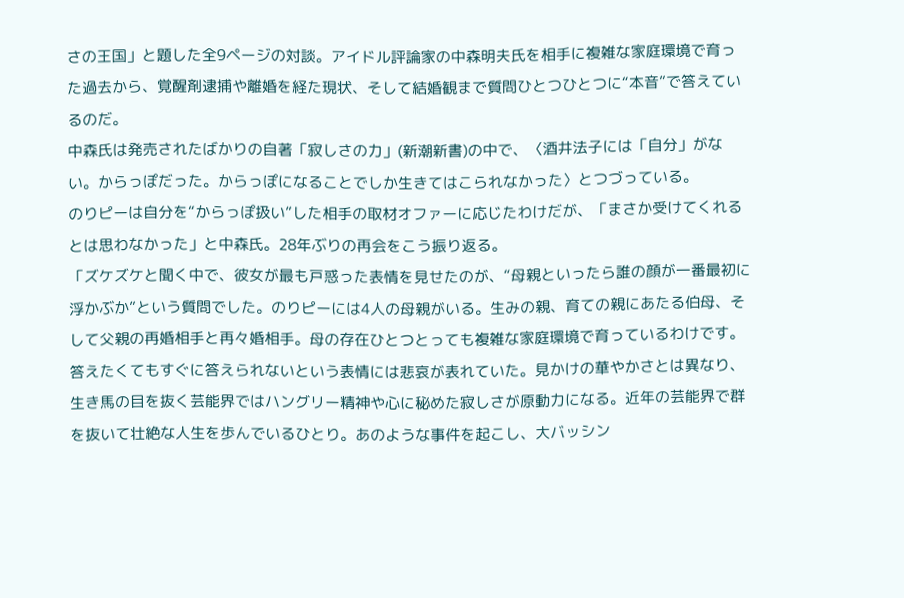さの王国」と題した全9ページの対談。アイドル評論家の中森明夫氏を相手に複雑な家庭環境で育った過去から、覚醒剤逮捕や離婚を経た現状、そして結婚観まで質問ひとつひとつに“本音”で答えているのだ。
中森氏は発売されたばかりの自著「寂しさの力」(新潮新書)の中で、〈酒井法子には「自分」がない。からっぽだった。からっぽになることでしか生きてはこられなかった〉とつづっている。
のりピーは自分を“からっぽ扱い”した相手の取材オファーに応じたわけだが、「まさか受けてくれるとは思わなかった」と中森氏。28年ぶりの再会をこう振り返る。
「ズケズケと聞く中で、彼女が最も戸惑った表情を見せたのが、“母親といったら誰の顔が一番最初に浮かぶか”という質問でした。のりピーには4人の母親がいる。生みの親、育ての親にあたる伯母、そして父親の再婚相手と再々婚相手。母の存在ひとつとっても複雑な家庭環境で育っているわけです。答えたくてもすぐに答えられないという表情には悲哀が表れていた。見かけの華やかさとは異なり、生き馬の目を抜く芸能界ではハングリー精神や心に秘めた寂しさが原動力になる。近年の芸能界で群を抜いて壮絶な人生を歩んでいるひとり。あのような事件を起こし、大バッシン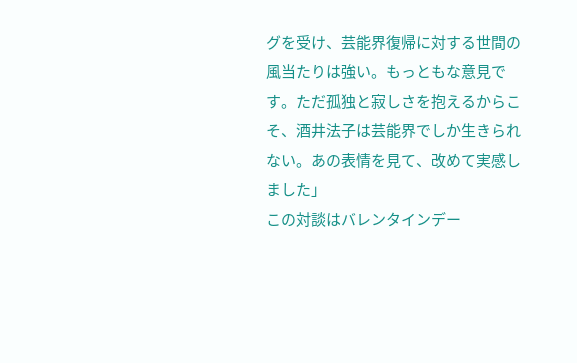グを受け、芸能界復帰に対する世間の風当たりは強い。もっともな意見です。ただ孤独と寂しさを抱えるからこそ、酒井法子は芸能界でしか生きられない。あの表情を見て、改めて実感しました」
この対談はバレンタインデー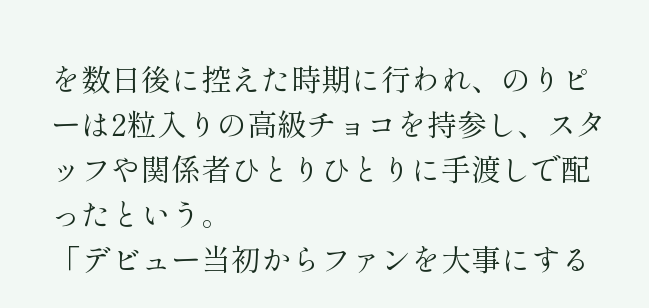を数日後に控えた時期に行われ、のりピーは2粒入りの高級チョコを持参し、スタッフや関係者ひとりひとりに手渡しで配ったという。
「デビュー当初からファンを大事にする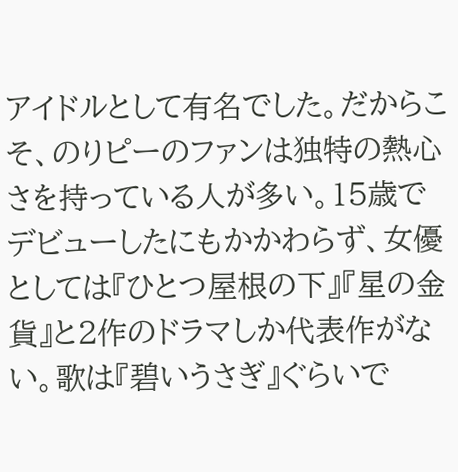アイドルとして有名でした。だからこそ、のりピーのファンは独特の熱心さを持っている人が多い。15歳でデビューしたにもかかわらず、女優としては『ひとつ屋根の下』『星の金貨』と2作のドラマしか代表作がない。歌は『碧いうさぎ』ぐらいで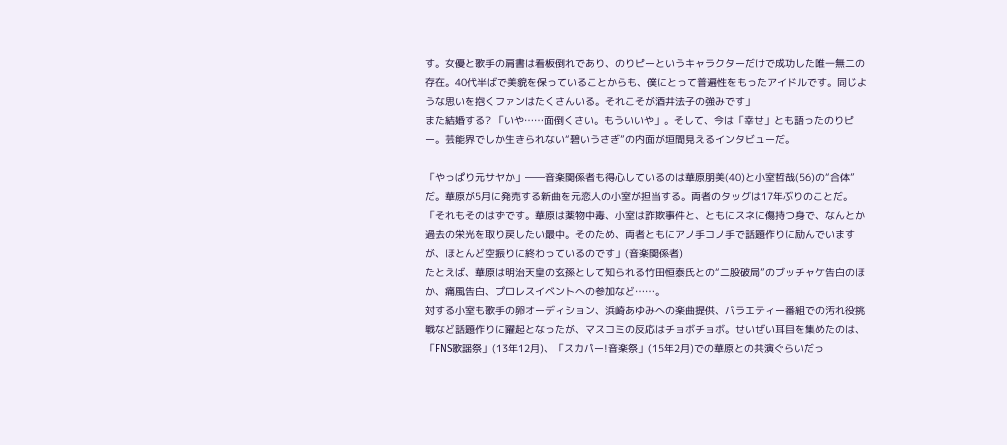す。女優と歌手の肩書は看板倒れであり、のりピーというキャラクターだけで成功した唯一無二の存在。40代半ばで美貌を保っていることからも、僕にとって普遍性をもったアイドルです。同じような思いを抱くファンはたくさんいる。それこそが酒井法子の強みです」
また結婚する? 「いや……面倒くさい。もういいや」。そして、今は「幸せ」とも語ったのりピー。芸能界でしか生きられない“碧いうさぎ”の内面が垣間見えるインタビューだ。

「やっぱり元サヤか」――音楽関係者も得心しているのは華原朋美(40)と小室哲哉(56)の“合体”だ。華原が5月に発売する新曲を元恋人の小室が担当する。両者のタッグは17年ぶりのことだ。
「それもそのはずです。華原は薬物中毒、小室は詐欺事件と、ともにスネに傷持つ身で、なんとか過去の栄光を取り戻したい最中。そのため、両者ともにアノ手コノ手で話題作りに励んでいますが、ほとんど空振りに終わっているのです」(音楽関係者)
たとえば、華原は明治天皇の玄孫として知られる竹田恒泰氏との“二股破局”のブッチャケ告白のほか、痛風告白、プロレスイベントへの参加など……。
対する小室も歌手の卵オーディション、浜崎あゆみへの楽曲提供、バラエティー番組での汚れ役挑戦など話題作りに躍起となったが、マスコミの反応はチョボチョボ。せいぜい耳目を集めたのは、「FNS歌謡祭」(13年12月)、「スカパー!音楽祭」(15年2月)での華原との共演ぐらいだっ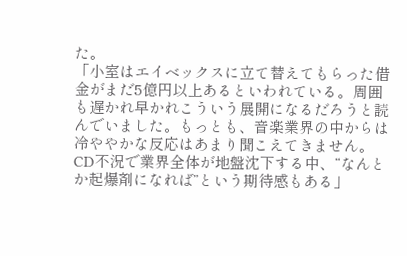た。
「小室はエイベックスに立て替えてもらった借金がまだ5億円以上あるといわれている。周囲も遅かれ早かれこういう展開になるだろうと読んでいました。もっとも、音楽業界の中からは冷ややかな反応はあまり聞こえてきません。CD不況で業界全体が地盤沈下する中、“なんとか起爆剤になれば”という期待感もある」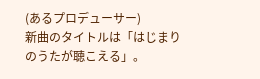(あるプロデューサー)
新曲のタイトルは「はじまりのうたが聴こえる」。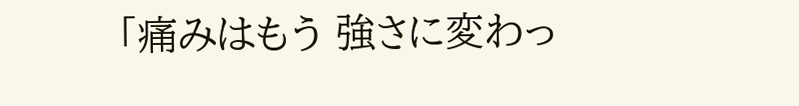「痛みはもう 強さに変わっ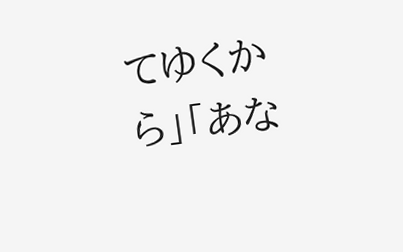てゆくから」「あな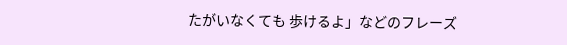たがいなくても 歩けるよ」などのフレーズ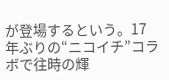が登場するという。17年ぶりの“ニコイチ”コラボで往時の輝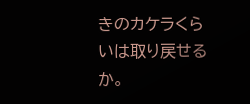きのカケラくらいは取り戻せるか。